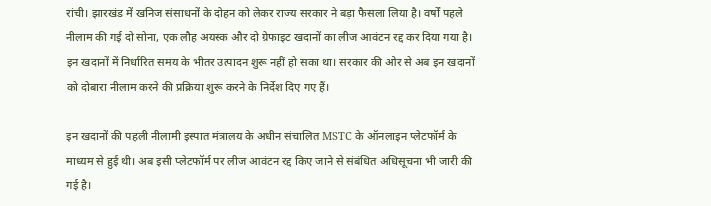रांची। झारखंड में खनिज संसाधनों के दोहन को लेकर राज्य सरकार ने बड़ा फैसला लिया है। वर्षों पहले नीलाम की गई दो सोना, एक लौह अयस्क और दो ग्रेफाइट खदानों का लीज आवंटन रद्द कर दिया गया है। इन खदानों में निर्धारित समय के भीतर उत्पादन शुरू नहीं हो सका था। सरकार की ओर से अब इन खदानों को दोबारा नीलाम करने की प्रक्रिया शुरू करने के निर्देश दिए गए हैं।

इन खदानों की पहली नीलामी इस्पात मंत्रालय के अधीन संचालित MSTC के ऑनलाइन प्लेटफॉर्म के माध्यम से हुई थी। अब इसी प्लेटफॉर्म पर लीज आवंटन रद्द किए जाने से संबंधित अधिसूचना भी जारी की गई है।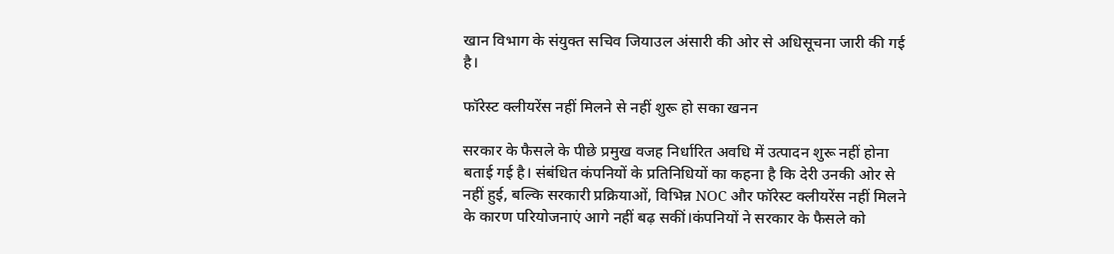खान विभाग के संयुक्त सचिव जियाउल अंसारी की ओर से अधिसूचना जारी की गई है।

फॉरेस्ट क्लीयरेंस नहीं मिलने से नहीं शुरू हो सका खनन

सरकार के फैसले के पीछे प्रमुख वजह निर्धारित अवधि में उत्पादन शुरू नहीं होना बताई गई है। संबंधित कंपनियों के प्रतिनिधियों का कहना है कि देरी उनकी ओर से नहीं हुई, बल्कि सरकारी प्रक्रियाओं, विभिन्न NOC और फॉरेस्ट क्लीयरेंस नहीं मिलने के कारण परियोजनाएं आगे नहीं बढ़ सकीं।कंपनियों ने सरकार के फैसले को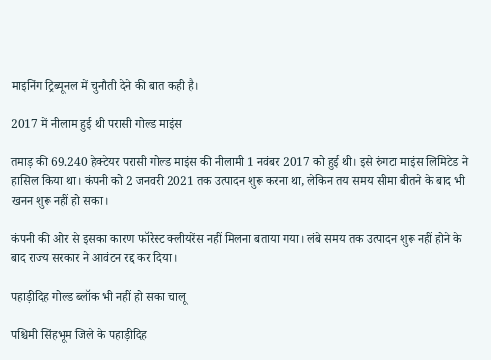माइनिंग ट्रिब्यूनल में चुनौती देने की बात कही है।

2017 में नीलाम हुई थी परासी गोल्ड माइंस

तमाड़ की 69.240 हेक्टेयर परासी गोल्ड माइंस की नीलामी 1 नवंबर 2017 को हुई थी। इसे रुंगटा माइंस लिमिटेड ने हासिल किया था। कंपनी को 2 जनवरी 2021 तक उत्पादन शुरू करना था, लेकिन तय समय सीमा बीतने के बाद भी खनन शुरू नहीं हो सका।

कंपनी की ओर से इसका कारण फॉरेस्ट क्लीयरेंस नहीं मिलना बताया गया। लंबे समय तक उत्पादन शुरू नहीं होने के बाद राज्य सरकार ने आवंटन रद्द कर दिया।

पहाड़ीदिह गोल्ड ब्लॉक भी नहीं हो सका चालू

पश्चिमी सिंहभूम जिले के पहाड़ीदिह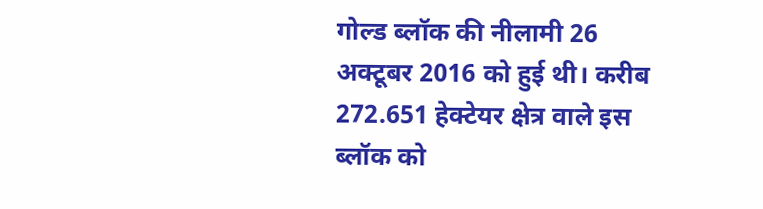गोल्ड ब्लॉक की नीलामी 26 अक्टूबर 2016 को हुई थी। करीब 272.651 हेक्टेयर क्षेत्र वाले इस ब्लॉक को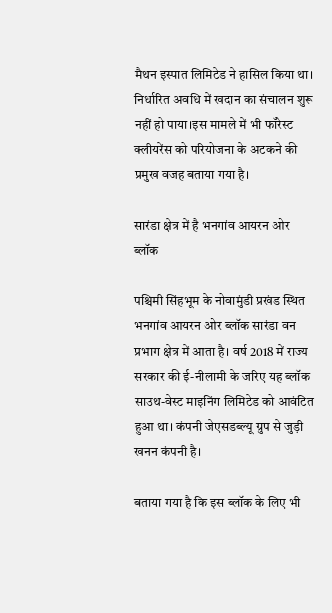मैथन इस्पात लिमिटेड ने हासिल किया था। निर्धारित अवधि में खदान का संचालन शुरू नहीं हो पाया।इस मामले में भी फॉरेस्ट क्लीयरेंस को परियोजना के अटकने की प्रमुख वजह बताया गया है।

सारंडा क्षेत्र में है भनगांव आयरन ओर ब्लॉक

पश्चिमी सिंहभूम के नोवामुंडी प्रखंड स्थित भनगांव आयरन ओर ब्लॉक सारंडा वन प्रभाग क्षेत्र में आता है। वर्ष 2018 में राज्य सरकार की ई-नीलामी के जरिए यह ब्लॉक साउथ-वेस्ट माइनिंग लिमिटेड को आवंटित हुआ था। कंपनी जेएसडब्ल्यू ग्रुप से जुड़ी खनन कंपनी है।

बताया गया है कि इस ब्लॉक के लिए भी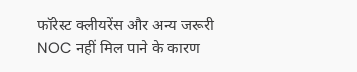फॉरेस्ट क्लीयरेंस और अन्य जरूरी NOC नहीं मिल पाने के कारण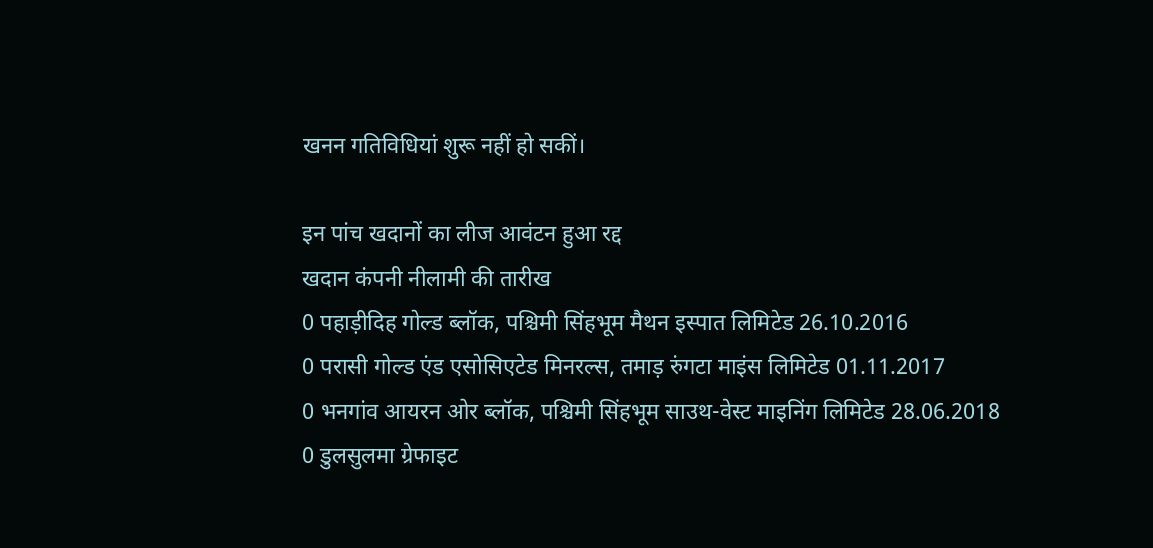खनन गतिविधियां शुरू नहीं हो सकीं।

इन पांच खदानों का लीज आवंटन हुआ रद्द
खदान कंपनी नीलामी की तारीख
0 पहाड़ीदिह गोल्ड ब्लॉक, पश्चिमी सिंहभूम मैथन इस्पात लिमिटेड 26.10.2016
0 परासी गोल्ड एंड एसोसिएटेड मिनरल्स, तमाड़ रुंगटा माइंस लिमिटेड 01.11.2017
0 भनगांव आयरन ओर ब्लॉक, पश्चिमी सिंहभूम साउथ-वेस्ट माइनिंग लिमिटेड 28.06.2018
0 डुलसुलमा ग्रेफाइट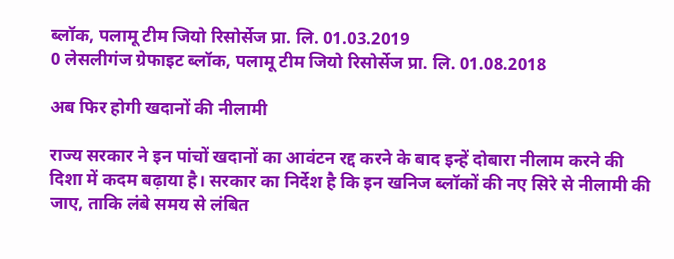ब्लॉक, पलामू टीम जियो रिसोर्सेज प्रा. लि. 01.03.2019
0 लेसलीगंज ग्रेफाइट ब्लॉक, पलामू टीम जियो रिसोर्सेज प्रा. लि. 01.08.2018

अब फिर होगी खदानों की नीलामी

राज्य सरकार ने इन पांचों खदानों का आवंटन रद्द करने के बाद इन्हें दोबारा नीलाम करने की दिशा में कदम बढ़ाया है। सरकार का निर्देश है कि इन खनिज ब्लॉकों की नए सिरे से नीलामी की जाए, ताकि लंबे समय से लंबित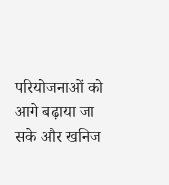परियोजनाओं को आगे बढ़ाया जा सके और खनिज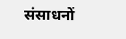संसाधनों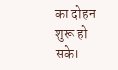का दोहन शुरू हो सके।